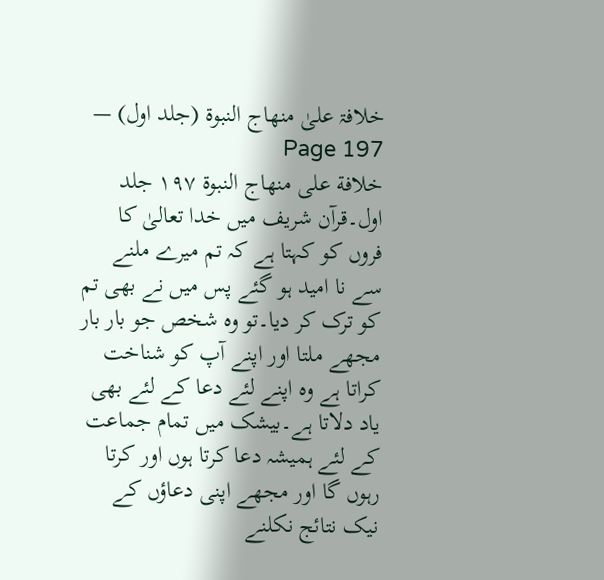خلافۃ علیٰ منھاج النبوۃ (جلد اول) — Page 197
خلافة على منهاج النبوة ۱۹۷ جلد اول۔قرآن شریف میں خدا تعالیٰ کا فروں کو کہتا ہے کہ تم میرے ملنے سے نا امید ہو گئے پس میں نے بھی تم کو ترک کر دیا۔تو وہ شخص جو بار بار مجھے ملتا اور اپنے آپ کو شناخت کراتا ہے وہ اپنے لئے دعا کے لئے بھی یاد دلاتا ہے۔بیشک میں تمام جماعت کے لئے ہمیشہ دعا کرتا ہوں اور کرتا رہوں گا اور مجھے اپنی دعاؤں کے نیک نتائج نکلنے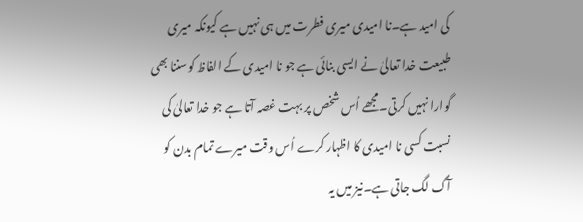کی امید ہے۔نا امیدی میری فطرت میں ہی نہیں ہے کیونکہ میری طبیعت خدا تعالیٰ نے ایسی بنائی ہے جو نا امیدی کے الفاظ کوسننا بھی گوارا نہیں کرتی۔مجھے اُس شخص پر بہت غصہ آتا ہے جو خدا تعالیٰ کی نسبت کسی نا امیدی کا اظہار کرے اُس وقت میرے تمام بدن کو آگ لگ جاتی ہے۔نیز میں یہ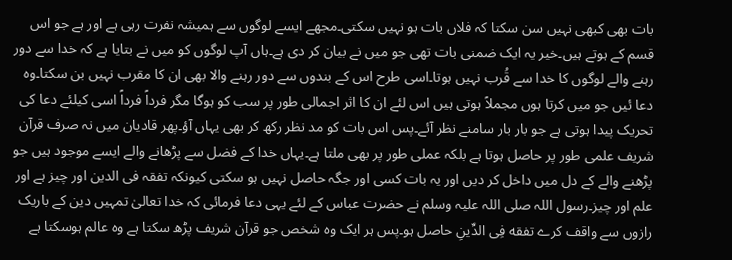بات بھی کبھی نہیں سن سکتا کہ فلاں بات ہو نہیں سکتی۔مجھے ایسے لوگوں سے ہمیشہ نفرت رہی ہے اور ہے جو اس قسم کے ہوتے ہیں۔خیر یہ ایک ضمنی بات تھی جو میں نے بیان کر دی ہے۔ہاں آپ لوگوں کو میں نے بتایا ہے کہ خدا سے دور رہنے والے لوگوں کا خدا سے قُرب نہیں ہوتا۔اسی طرح اس کے بندوں سے دور رہنے والا بھی ان کا مقرب نہیں بن سکتا۔وہ دعا ئیں جو میں کرتا ہوں مجملاً ہوتی ہیں اس لئے ان کا اثر اجمالی طور پر سب کو ہوگا مگر فرداً فرداً اسی کیلئے دعا کی تحریک پیدا ہوتی ہے جو بار بار سامنے نظر آئے۔پس اس بات کو مد نظر رکھ کر بھی یہاں آؤ۔پھر قادیان میں نہ صرف قرآن شریف علمی طور پر حاصل ہوتا ہے بلکہ عملی طور پر بھی ملتا ہے۔یہاں خدا کے فضل سے پڑھانے والے ایسے موجود ہیں جو پڑھنے والے کے دل میں داخل کر دیں اور یہ بات کسی اور جگہ حاصل نہیں ہو سکتی کیونکہ تفقہ فی الدین اور چیز ہے اور علم اور چیز۔رسول اللہ صلی اللہ علیہ وسلم نے حضرت عباس کے لئے یہی دعا فرمائی کہ خدا تعالیٰ تمہیں دین کے باریک رازوں سے واقف کرے تفقه فِی الدِّینِ حاصل ہو۔پس ہر ایک وہ شخص جو قرآن شریف پڑھ سکتا ہے وہ عالم ہوسکتا ہے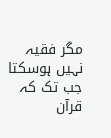مگر فقیہ نہیں ہوسکتا جب تک کہ قرآن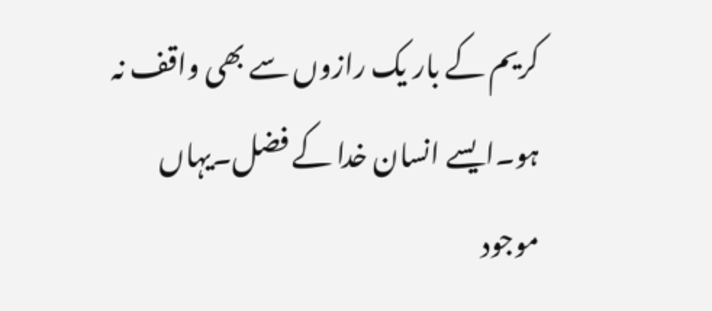کریم کے بار یک رازوں سے بھی واقف نہ ہو۔ایسے انسان خدا کے فضل۔یہاں موجود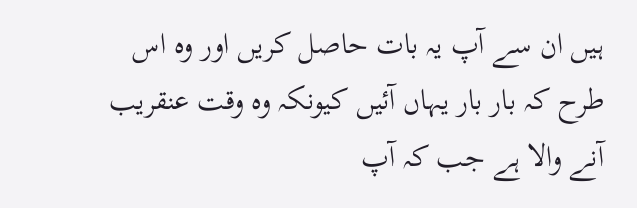ہیں ان سے آپ یہ بات حاصل کریں اور وہ اس طرح کہ بار بار یہاں آئیں کیونکہ وہ وقت عنقریب آنے والا ہے جب کہ آپ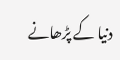دنیا کے پڑھانے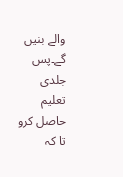والے بنیں گے۔پس جلدی تعلیم حاصل کرو تا کہ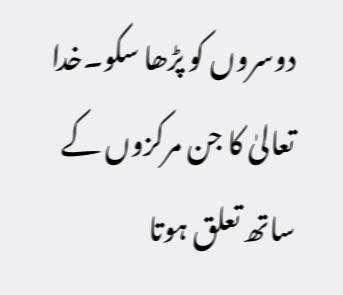دوسروں کو پڑھا سکو۔خدا تعالیٰ کا جن مرکزوں کے ساتھ تعلق ہوتا